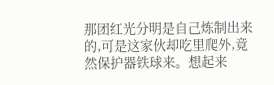那团红光分明是自己炼制出来的,可是这家伙却吃里爬外,竟然保护器铁球来。想起来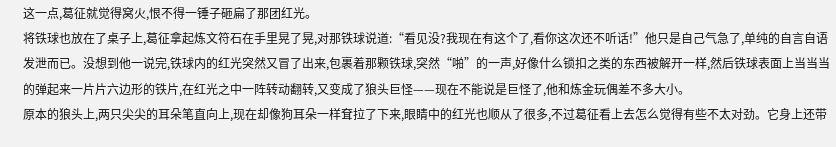这一点,葛征就觉得窝火,恨不得一锤子砸扁了那团红光。
将铁球也放在了桌子上,葛征拿起炼文符石在手里晃了晃,对那铁球说道:“看见没?我现在有这个了,看你这次还不听话!”他只是自己气急了,单纯的自言自语发泄而已。没想到他一说完,铁球内的红光突然又冒了出来,包裹着那颗铁球,突然“啪”的一声,好像什么锁扣之类的东西被解开一样,然后铁球表面上当当当的弹起来一片片六边形的铁片,在红光之中一阵转动翻转,又变成了狼头巨怪——现在不能说是巨怪了,他和炼金玩偶差不多大小。
原本的狼头上,两只尖尖的耳朵笔直向上,现在却像狗耳朵一样耷拉了下来,眼睛中的红光也顺从了很多,不过葛征看上去怎么觉得有些不太对劲。它身上还带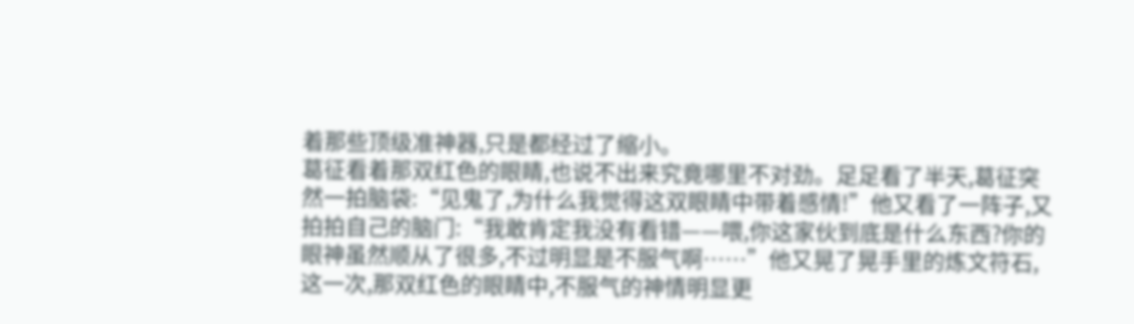着那些顶级准神器,只是都经过了缩小。
葛征看着那双红色的眼睛,也说不出来究竟哪里不对劲。足足看了半天,葛征突然一拍脑袋:“见鬼了,为什么我觉得这双眼睛中带着感情!”他又看了一阵子,又拍拍自己的脑门:“我敢肯定我没有看错——喂,你这家伙到底是什么东西?你的眼神虽然顺从了很多,不过明显是不服气啊……”他又晃了晃手里的炼文符石,这一次,那双红色的眼睛中,不服气的神情明显更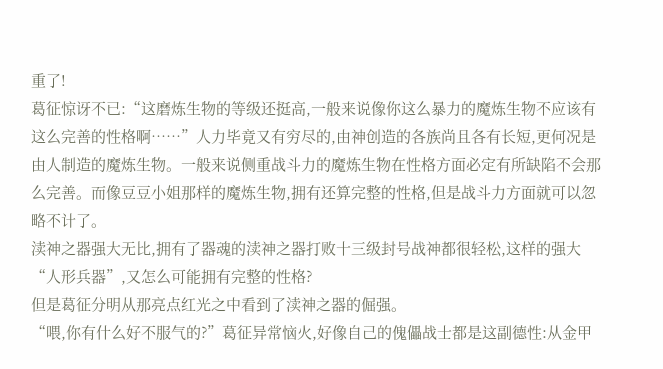重了!
葛征惊讶不已:“这磨炼生物的等级还挺高,一般来说像你这么暴力的魔炼生物不应该有这么完善的性格啊……”人力毕竟又有穷尽的,由神创造的各族尚且各有长短,更何况是由人制造的魔炼生物。一般来说侧重战斗力的魔炼生物在性格方面必定有所缺陷不会那么完善。而像豆豆小姐那样的魔炼生物,拥有还算完整的性格,但是战斗力方面就可以忽略不计了。
渎神之器强大无比,拥有了器魂的渎神之器打败十三级封号战神都很轻松,这样的强大“人形兵器”,又怎么可能拥有完整的性格?
但是葛征分明从那亮点红光之中看到了渎神之器的倔强。
“喂,你有什么好不服气的?”葛征异常恼火,好像自己的傀儡战士都是这副德性:从金甲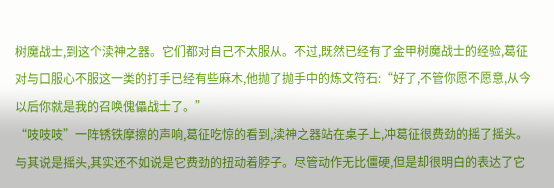树魔战士,到这个渎神之器。它们都对自己不太服从。不过,既然已经有了金甲树魔战士的经验,葛征对与口服心不服这一类的打手已经有些麻木,他抛了抛手中的炼文符石:“好了,不管你愿不愿意,从今以后你就是我的召唤傀儡战士了。”
“吱吱吱”一阵锈铁摩擦的声响,葛征吃惊的看到,渎神之器站在桌子上,冲葛征很费劲的摇了摇头。与其说是摇头,其实还不如说是它费劲的扭动着脖子。尽管动作无比僵硬,但是却很明白的表达了它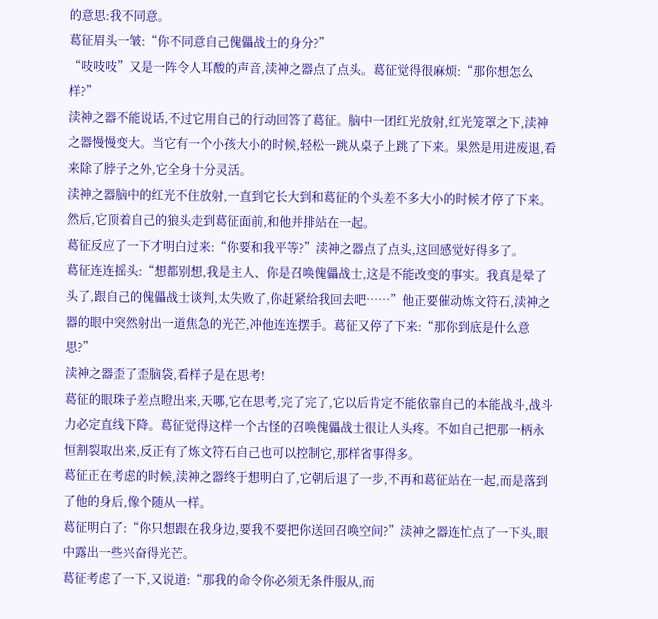的意思:我不同意。
葛征眉头一皱:“你不同意自己傀儡战士的身分?”
“吱吱吱”又是一阵令人耳酸的声音,渎神之器点了点头。葛征觉得很麻烦:“那你想怎么样?”
渎神之器不能说话,不过它用自己的行动回答了葛征。脑中一团红光放射,红光笼罩之下,渎神之器慢慢变大。当它有一个小孩大小的时候,轻松一跳从桌子上跳了下来。果然是用进废退,看来除了脖子之外,它全身十分灵活。
渎神之器脑中的红光不住放射,一直到它长大到和葛征的个头差不多大小的时候才停了下来。然后,它顶着自己的狼头走到葛征面前,和他并排站在一起。
葛征反应了一下才明白过来:“你要和我平等?”渎神之器点了点头,这回感觉好得多了。
葛征连连摇头:“想都别想,我是主人、你是召唤傀儡战士,这是不能改变的事实。我真是晕了头了,跟自己的傀儡战士谈判,太失败了,你赶紧给我回去吧……”他正要催动炼文符石,渎神之器的眼中突然射出一道焦急的光芒,冲他连连摆手。葛征又停了下来:“那你到底是什么意思?”
渎神之器歪了歪脑袋,看样子是在思考!
葛征的眼珠子差点瞪出来,天哪,它在思考,完了完了,它以后肯定不能依靠自己的本能战斗,战斗力必定直线下降。葛征觉得这样一个古怪的召唤傀儡战士很让人头疼。不如自己把那一柄永恒割裂取出来,反正有了炼文符石自己也可以控制它,那样省事得多。
葛征正在考虑的时候,渎神之器终于想明白了,它朝后退了一步,不再和葛征站在一起,而是落到了他的身后,像个随从一样。
葛征明白了:“你只想跟在我身边,要我不要把你送回召唤空间?”渎神之器连忙点了一下头,眼中露出一些兴奋得光芒。
葛征考虑了一下,又说道:“那我的命令你必须无条件服从,而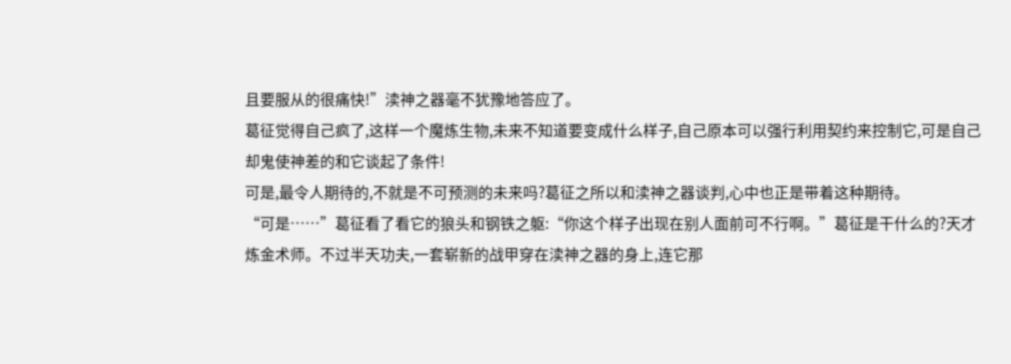且要服从的很痛快!”渎神之器毫不犹豫地答应了。
葛征觉得自己疯了,这样一个魔炼生物,未来不知道要变成什么样子,自己原本可以强行利用契约来控制它,可是自己却鬼使神差的和它谈起了条件!
可是,最令人期待的,不就是不可预测的未来吗?葛征之所以和渎神之器谈判,心中也正是带着这种期待。
“可是……”葛征看了看它的狼头和钢铁之躯:“你这个样子出现在别人面前可不行啊。”葛征是干什么的?天才炼金术师。不过半天功夫,一套崭新的战甲穿在渎神之器的身上,连它那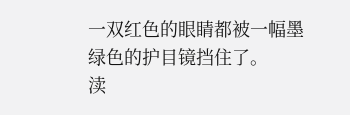一双红色的眼睛都被一幅墨绿色的护目镜挡住了。
渎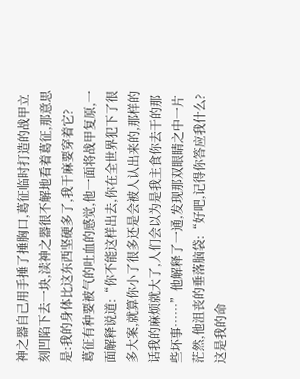神之器自己用手捶了捶胸口,葛征临时打造的战甲立刻凹陷下去一块,渎神之器很不解地看着葛征,那意思是:我的身体比这东西坚硬多了,我干麻要穿着它?
葛征有种要被气的吐血的感觉,他一面将战甲复原,一面解释说道:“你不能这样出去,你在全世界犯下了很多大案,就算你小了很多还是会被人认出来的,那样的话我的麻烦就大了,人们会以为是我主食你去干的那些坏事……”他解释了一通,发现那双眼睛之中一片茫然,他沮丧的垂落脑袋:“好吧,记得你答应我什么?这是我的命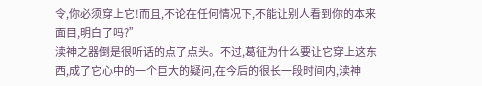令,你必须穿上它!而且,不论在任何情况下,不能让别人看到你的本来面目,明白了吗?”
渎神之器倒是很听话的点了点头。不过,葛征为什么要让它穿上这东西,成了它心中的一个巨大的疑问,在今后的很长一段时间内,渎神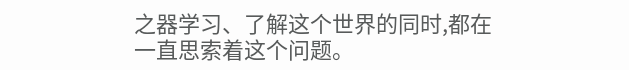之器学习、了解这个世界的同时,都在一直思索着这个问题。